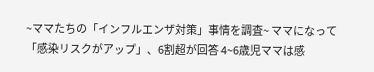~ママたちの「インフルエンザ対策」事情を調査~ ママになって「感染リスクがアップ」、6割超が回答 4~6歳児ママは感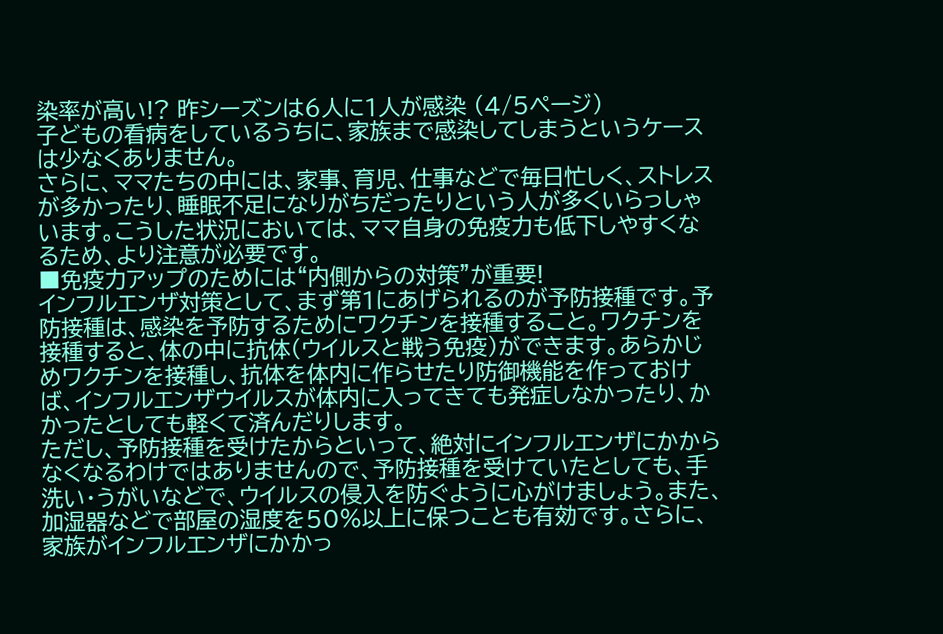染率が高い!? 昨シーズンは6人に1人が感染 (4/5ページ)
子どもの看病をしているうちに、家族まで感染してしまうというケースは少なくありません。
さらに、ママたちの中には、家事、育児、仕事などで毎日忙しく、ストレスが多かったり、睡眠不足になりがちだったりという人が多くいらっしゃいます。こうした状況においては、ママ自身の免疫力も低下しやすくなるため、より注意が必要です。
■免疫力アップのためには“内側からの対策”が重要!
インフルエンザ対策として、まず第1にあげられるのが予防接種です。予防接種は、感染を予防するためにワクチンを接種すること。ワクチンを接種すると、体の中に抗体(ウイルスと戦う免疫)ができます。あらかじめワクチンを接種し、抗体を体内に作らせたり防御機能を作っておけば、インフルエンザウイルスが体内に入ってきても発症しなかったり、かかったとしても軽くて済んだりします。
ただし、予防接種を受けたからといって、絶対にインフルエンザにかからなくなるわけではありませんので、予防接種を受けていたとしても、手洗い・うがいなどで、ウイルスの侵入を防ぐように心がけましょう。また、加湿器などで部屋の湿度を50%以上に保つことも有効です。さらに、家族がインフルエンザにかかっ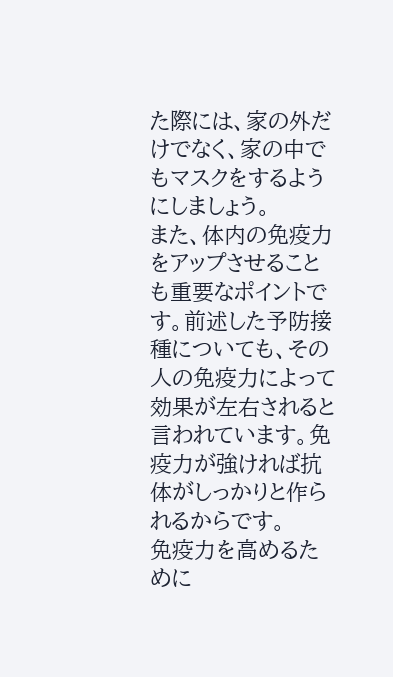た際には、家の外だけでなく、家の中でもマスクをするようにしましょう。
また、体内の免疫力をアップさせることも重要なポイントです。前述した予防接種についても、その人の免疫力によって効果が左右されると言われています。免疫力が強ければ抗体がしっかりと作られるからです。
免疫力を高めるために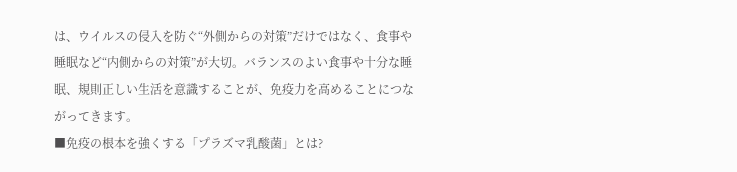は、ウイルスの侵入を防ぐ“外側からの対策”だけではなく、食事や睡眠など“内側からの対策”が大切。バランスのよい食事や十分な睡眠、規則正しい生活を意識することが、免疫力を高めることにつながってきます。
■免疫の根本を強くする「プラズマ乳酸菌」とは?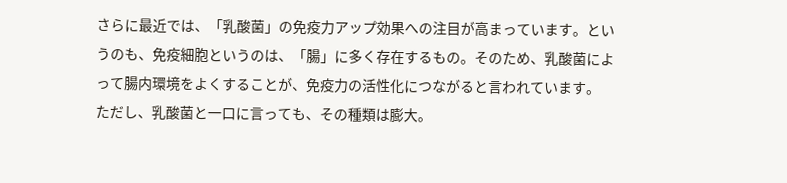さらに最近では、「乳酸菌」の免疫力アップ効果への注目が高まっています。というのも、免疫細胞というのは、「腸」に多く存在するもの。そのため、乳酸菌によって腸内環境をよくすることが、免疫力の活性化につながると言われています。
ただし、乳酸菌と一口に言っても、その種類は膨大。